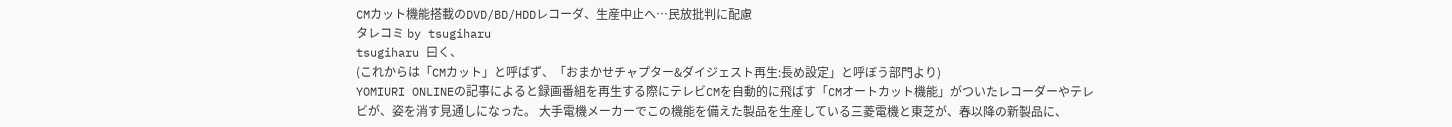CMカット機能搭載のDVD/BD/HDDレコーダ、生産中止へ…民放批判に配慮
タレコミ by tsugiharu
tsugiharu 曰く、
(これからは「CMカット」と呼ばず、「おまかせチャプター&ダイジェスト再生:長め設定」と呼ぼう部門より)
YOMIURI ONLINEの記事によると録画番組を再生する際にテレビCMを自動的に飛ばす「CMオートカット機能」がついたレコーダーやテレビが、姿を消す見通しになった。 大手電機メーカーでこの機能を備えた製品を生産している三菱電機と東芝が、春以降の新製品に、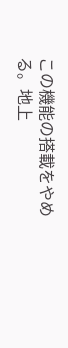この機能の搭載をやめる。地上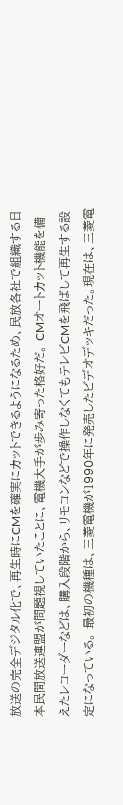放送の完全デジタル化で、再生時にCMを確実にカットできるようになるため、民放各社で組織する日本民間放送連盟が問題視していたことに、電機大手が歩み寄った格好だ。 CMオートカット機能を備えたレコーダーなどは、購入段階から、リモコンなどで操作しなくてもテレビCMを飛ばして再生する設定になっている。 最初の機種は、三菱電機が1990年に発売したビデオデッキだった。現在は、三菱電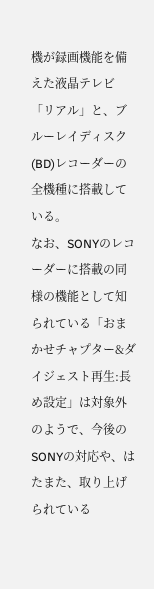機が録画機能を備えた液晶テレビ「リアル」と、ブルーレイディスク(BD)レコーダーの全機種に搭載している。
なお、SONYのレコーダーに搭載の同様の機能として知られている「おまかせチャプター&ダイジェスト再生:長め設定」は対象外のようで、今後のSONYの対応や、はたまた、取り上げられている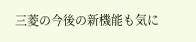三菱の今後の新機能も気に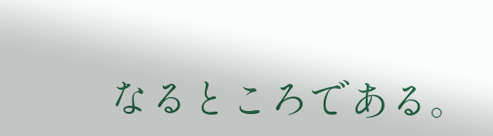なるところである。